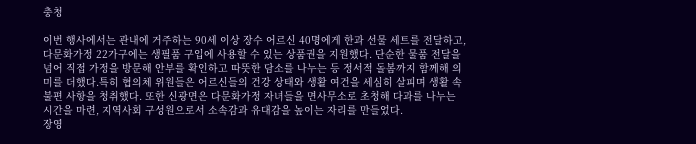충청

이번 행사에서는 관내에 거주하는 90세 이상 장수 어르신 40명에게 한과 선물 세트를 전달하고, 다문화가정 22가구에는 생필품 구입에 사용할 수 있는 상품권을 지원했다. 단순한 물품 전달을 넘어 직접 가정을 방문해 안부를 확인하고 따뜻한 담소를 나누는 등 정서적 돌봄까지 함께해 의미를 더했다.특히 협의체 위원들은 어르신들의 건강 상태와 생활 여건을 세심히 살피며 생활 속 불편 사항을 청취했다. 또한 신광면은 다문화가정 자녀들을 면사무소로 초청해 다과를 나누는 시간을 마련, 지역사회 구성원으로서 소속감과 유대감을 높이는 자리를 만들었다.
장영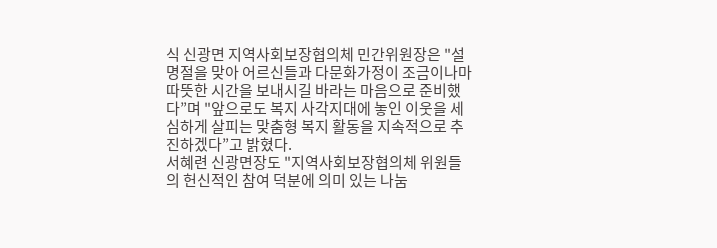식 신광면 지역사회보장협의체 민간위원장은 "설 명절을 맞아 어르신들과 다문화가정이 조금이나마 따뜻한 시간을 보내시길 바라는 마음으로 준비했다”며 "앞으로도 복지 사각지대에 놓인 이웃을 세심하게 살피는 맞춤형 복지 활동을 지속적으로 추진하겠다”고 밝혔다.
서혜련 신광면장도 "지역사회보장협의체 위원들의 헌신적인 참여 덕분에 의미 있는 나눔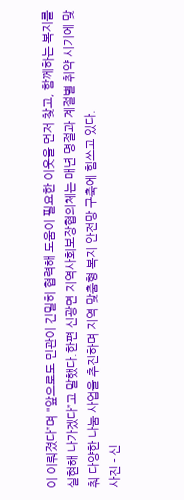이 이뤄졌다”며 "앞으로도 민관이 긴밀히 협력해 도움이 필요한 이웃을 먼저 찾고, 함께하는 복지를 실현해 나가겠다”고 말했다.한편 신광면 지역사회보장협의체는 매년 명절과 계절별 취약 시기에 맞춰 다양한 나눔 사업을 추진하며 지역 맞춤형 복지 안전망 구축에 힘쓰고 있다.
사진 - 신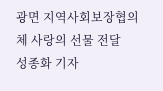광면 지역사회보장협의체 사랑의 선물 전달
성종화 기자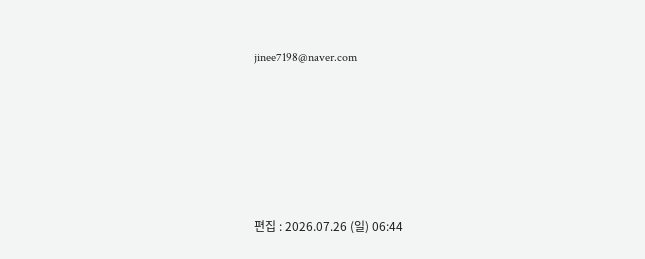jinee7198@naver.com






편집 : 2026.07.26 (일) 06:44